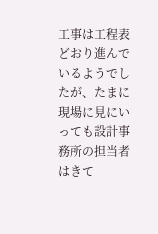工事は工程表どおり進んでいるようでしたが、たまに現場に見にいっても設計事務所の担当者はきて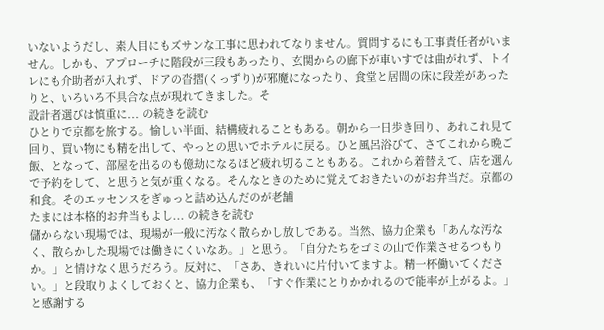いないようだし、素人目にもズサンな工事に思われてなりません。質問するにも工事責任者がいません。しかも、アプローチに階段が三段もあったり、玄関からの廊下が車いすでは曲がれず、トイレにも介助者が入れず、ドアの沓摺(くっずり)が邪魔になったり、食堂と居間の床に段差があったりと、いろいろ不具合な点が現れてきました。そ
設計者選びは慎重に... の続きを読む
ひとりで京都を旅する。愉しい半面、結構疲れることもある。朝から一日歩き回り、あれこれ見て回り、買い物にも精を出して、やっとの思いでホテルに戻る。ひと風呂浴びて、さてこれから晩ご飯、となって、部屋を出るのも億劫になるほど疲れ切ることもある。これから着替えて、店を選んで予約をして、と思うと気が重くなる。そんなときのために覚えておきたいのがお弁当だ。京都の和食。そのエッセンスをぎゅっと詰め込んだのが老舗
たまには本格的お弁当もよし... の続きを読む
儲からない現場では、現場が一般に汚なく散らかし放しである。当然、協力企業も「あんな汚なく、散らかした現場では働きにくいなあ。」と思う。「自分たちをゴミの山で作業させるつもりか。」と情けなく思うだろう。反対に、「さあ、きれいに片付いてますよ。精一杯働いてください。」と段取りよくしておくと、協力企業も、「すぐ作業にとりかかれるので能率が上がるよ。」と感謝する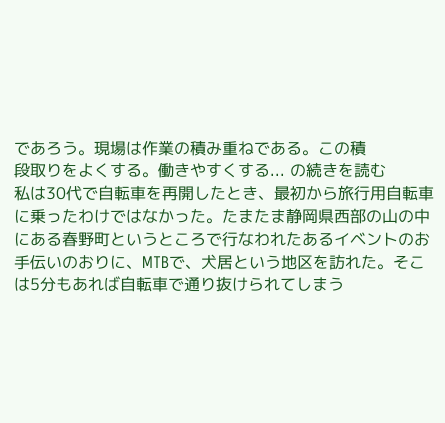であろう。現場は作業の積み重ねである。この積
段取りをよくする。働きやすくする... の続きを読む
私は30代で自転車を再開したとき、最初から旅行用自転車に乗ったわけではなかった。たまたま静岡県西部の山の中にある春野町というところで行なわれたあるイベントのお手伝いのおりに、MTBで、犬居という地区を訪れた。そこは5分もあれば自転車で通り抜けられてしまう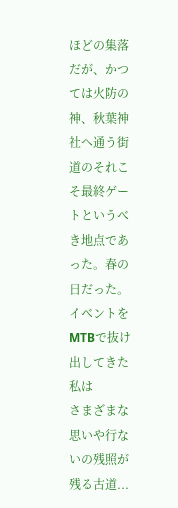ほどの集落だが、かつては火防の神、秋葉神社へ通う街道のそれこそ最終ゲートというべき地点であった。春の日だった。イベントをMTBで抜け出してきた私は
さまざまな思いや行ないの残照が残る古道...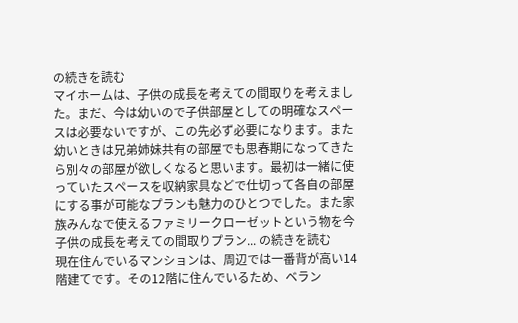の続きを読む
マイホームは、子供の成長を考えての間取りを考えました。まだ、今は幼いので子供部屋としての明確なスペースは必要ないですが、この先必ず必要になります。また幼いときは兄弟姉妹共有の部屋でも思春期になってきたら別々の部屋が欲しくなると思います。最初は一緒に使っていたスペースを収納家具などで仕切って各自の部屋にする事が可能なプランも魅力のひとつでした。また家族みんなで使えるファミリークローゼットという物を今
子供の成長を考えての間取りプラン... の続きを読む
現在住んでいるマンションは、周辺では一番背が高い14階建てです。その12階に住んでいるため、ベラン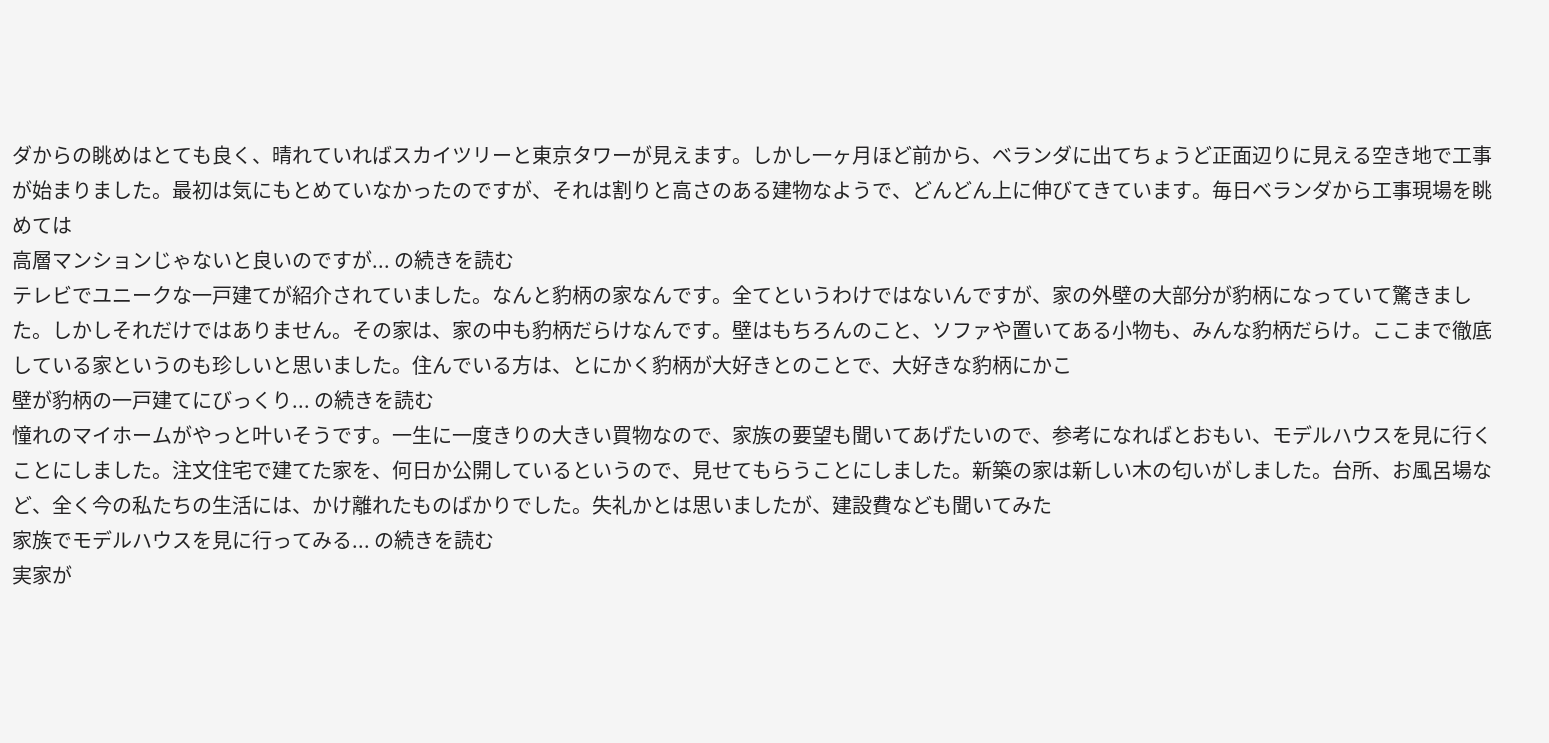ダからの眺めはとても良く、晴れていればスカイツリーと東京タワーが見えます。しかし一ヶ月ほど前から、ベランダに出てちょうど正面辺りに見える空き地で工事が始まりました。最初は気にもとめていなかったのですが、それは割りと高さのある建物なようで、どんどん上に伸びてきています。毎日ベランダから工事現場を眺めては
高層マンションじゃないと良いのですが... の続きを読む
テレビでユニークな一戸建てが紹介されていました。なんと豹柄の家なんです。全てというわけではないんですが、家の外壁の大部分が豹柄になっていて驚きました。しかしそれだけではありません。その家は、家の中も豹柄だらけなんです。壁はもちろんのこと、ソファや置いてある小物も、みんな豹柄だらけ。ここまで徹底している家というのも珍しいと思いました。住んでいる方は、とにかく豹柄が大好きとのことで、大好きな豹柄にかこ
壁が豹柄の一戸建てにびっくり... の続きを読む
憧れのマイホームがやっと叶いそうです。一生に一度きりの大きい買物なので、家族の要望も聞いてあげたいので、参考になればとおもい、モデルハウスを見に行くことにしました。注文住宅で建てた家を、何日か公開しているというので、見せてもらうことにしました。新築の家は新しい木の匂いがしました。台所、お風呂場など、全く今の私たちの生活には、かけ離れたものばかりでした。失礼かとは思いましたが、建設費なども聞いてみた
家族でモデルハウスを見に行ってみる... の続きを読む
実家が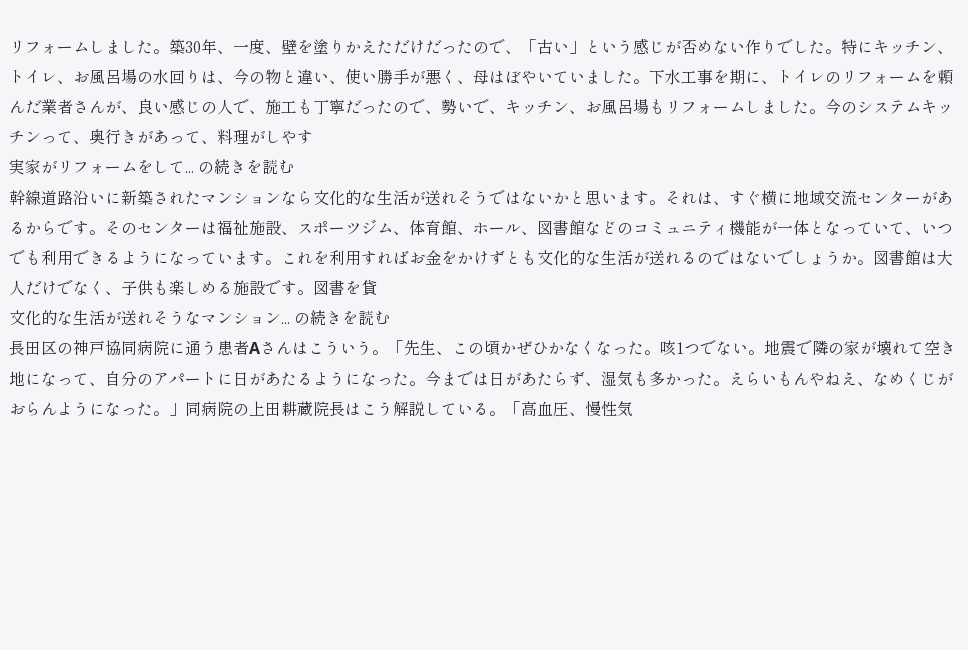リフォームしました。築30年、一度、壁を塗りかえただけだったので、「古い」という感じが否めない作りでした。特にキッチン、トイレ、お風呂場の水回りは、今の物と違い、使い勝手が悪く、母はぼやいていました。下水工事を期に、トイレのリフォームを頼んだ業者さんが、良い感じの人で、施工も丁寧だったので、勢いで、キッチン、お風呂場もリフォームしました。今のシステムキッチンって、奥行きがあって、料理がしやす
実家がリフォームをして... の続きを読む
幹線道路沿いに新築されたマンションなら文化的な生活が送れそうではないかと思います。それは、すぐ横に地域交流センターがあるからです。そのセンターは福祉施設、スポーツジム、体育館、ホール、図書館などのコミュニティ機能が一体となっていて、いつでも利用できるようになっています。これを利用すればお金をかけずとも文化的な生活が送れるのではないでしょうか。図書館は大人だけでなく、子供も楽しめる施設です。図書を貸
文化的な生活が送れそうなマンション... の続きを読む
長田区の神戸協同病院に通う患者Aさんはこういう。「先生、この頃かぜひかなくなった。咳1つでない。地震で隣の家が壊れて空き地になって、自分のアパートに日があたるようになった。今までは日があたらず、湿気も多かった。えらいもんやねえ、なめくじがおらんようになった。」同病院の上田耕蔵院長はこう解説している。「高血圧、慢性気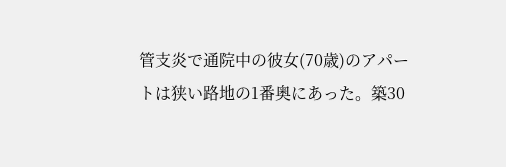管支炎で通院中の彼女(70歳)のアパートは狭い路地の1番奥にあった。築30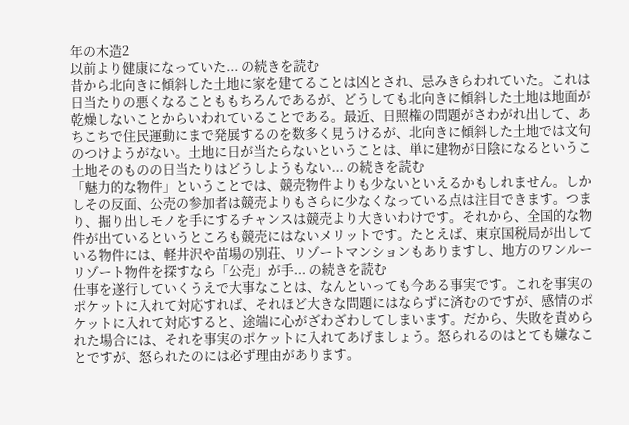年の木造2
以前より健康になっていた... の続きを読む
昔から北向きに傾斜した土地に家を建てることは凶とされ、忌みきらわれていた。これは日当たりの悪くなることももちろんであるが、どうしても北向きに傾斜した土地は地面が乾燥しないことからいわれていることである。最近、日照権の問題がさわがれ出して、あちこちで住民運動にまで発展するのを数多く見うけるが、北向きに傾斜した土地では文句のつけようがない。土地に日が当たらないということは、単に建物が日陰になるというこ
土地そのものの日当たりはどうしようもない... の続きを読む
「魅力的な物件」ということでは、競売物件よりも少ないといえるかもしれません。しかしその反面、公売の参加者は競売よりもさらに少なくなっている点は注目できます。つまり、掘り出しモノを手にするチャンスは競売より大きいわけです。それから、全国的な物件が出ているというところも競売にはないメリットです。たとえば、東京国税局が出している物件には、軽井沢や苗場の別荘、リゾートマンションもありますし、地方のワンルー
リゾート物件を探すなら「公売」が手... の続きを読む
仕事を遂行していくうえで大事なことは、なんといっても今ある事実です。これを事実のポケットに入れて対応すれば、それほど大きな問題にはならずに済むのですが、感情のポケットに入れて対応すると、途端に心がざわざわしてしまいます。だから、失敗を責められた場合には、それを事実のポケットに入れてあげましょう。怒られるのはとても嫌なことですが、怒られたのには必ず理由があります。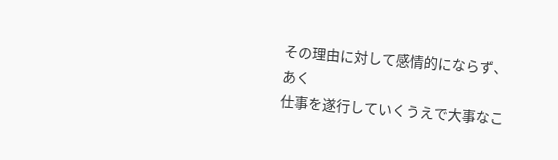その理由に対して感情的にならず、あく
仕事を遂行していくうえで大事なこ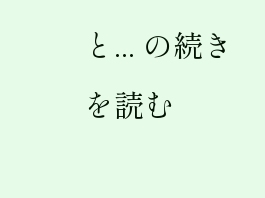と... の続きを読む